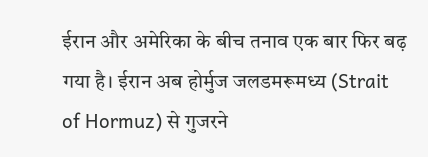ईरान और अमेरिका के बीच तनाव एक बार फिर बढ़ गया है। ईरान अब होर्मुज जलडमरूमध्य (Strait of Hormuz) से गुजरने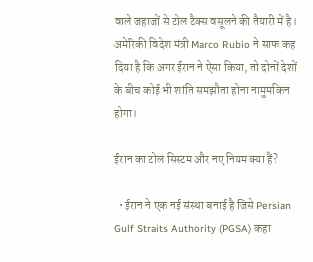वाले जहाजों से टोल टैक्स वसूलने की तैयारी में है। अमेरिकी विदेश मंत्री Marco Rubio ने साफ कह दिया है कि अगर ईरान ने ऐसा किया, तो दोनों देशों के बीच कोई भी शांति समझौता होना नामुमकिन होगा।

ईरान का टोल सिस्टम और नए नियम क्या हैं?

  • ईरान ने एक नई संस्था बनाई है जिसे Persian Gulf Straits Authority (PGSA) कहा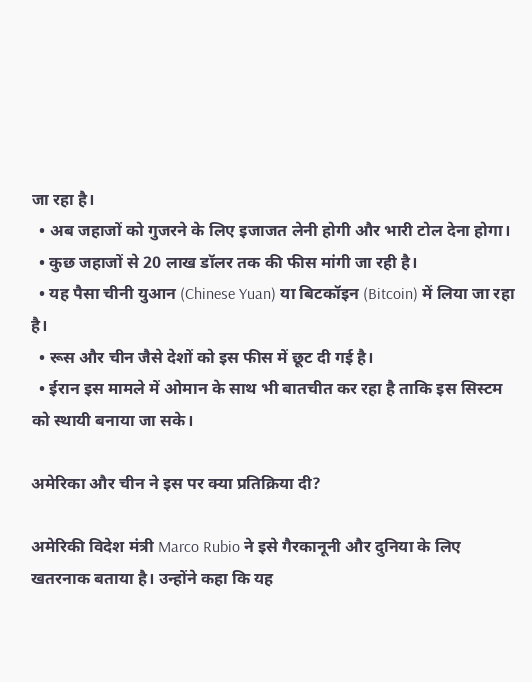जा रहा है।
  • अब जहाजों को गुजरने के लिए इजाजत लेनी होगी और भारी टोल देना होगा।
  • कुछ जहाजों से 20 लाख डॉलर तक की फीस मांगी जा रही है।
  • यह पैसा चीनी युआन (Chinese Yuan) या बिटकॉइन (Bitcoin) में लिया जा रहा है।
  • रूस और चीन जैसे देशों को इस फीस में छूट दी गई है।
  • ईरान इस मामले में ओमान के साथ भी बातचीत कर रहा है ताकि इस सिस्टम को स्थायी बनाया जा सके।

अमेरिका और चीन ने इस पर क्या प्रतिक्रिया दी?

अमेरिकी विदेश मंत्री Marco Rubio ने इसे गैरकानूनी और दुनिया के लिए खतरनाक बताया है। उन्होंने कहा कि यह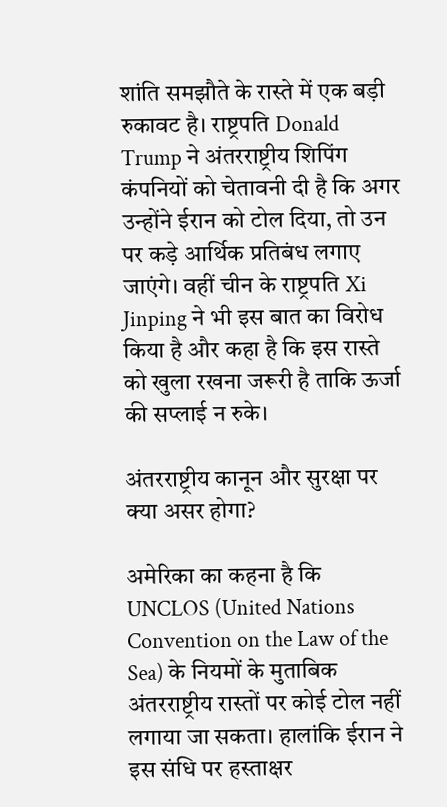शांति समझौते के रास्ते में एक बड़ी रुकावट है। राष्ट्रपति Donald Trump ने अंतरराष्ट्रीय शिपिंग कंपनियों को चेतावनी दी है कि अगर उन्होंने ईरान को टोल दिया, तो उन पर कड़े आर्थिक प्रतिबंध लगाए जाएंगे। वहीं चीन के राष्ट्रपति Xi Jinping ने भी इस बात का विरोध किया है और कहा है कि इस रास्ते को खुला रखना जरूरी है ताकि ऊर्जा की सप्लाई न रुके।

अंतरराष्ट्रीय कानून और सुरक्षा पर क्या असर होगा?

अमेरिका का कहना है कि UNCLOS (United Nations Convention on the Law of the Sea) के नियमों के मुताबिक अंतरराष्ट्रीय रास्तों पर कोई टोल नहीं लगाया जा सकता। हालांकि ईरान ने इस संधि पर हस्ताक्षर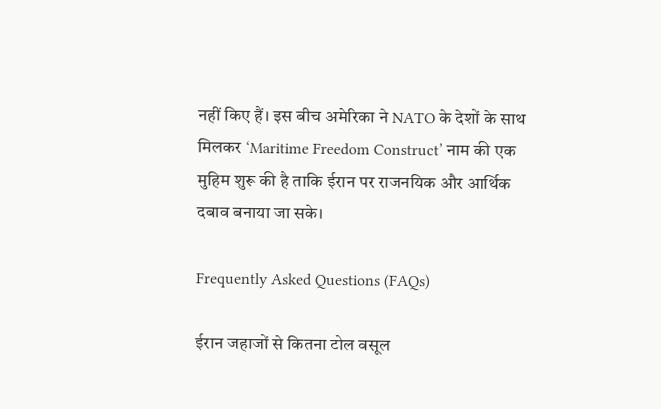नहीं किए हैं। इस बीच अमेरिका ने NATO के देशों के साथ मिलकर ‘Maritime Freedom Construct’ नाम की एक मुहिम शुरू की है ताकि ईरान पर राजनयिक और आर्थिक दबाव बनाया जा सके।

Frequently Asked Questions (FAQs)

ईरान जहाजों से कितना टोल वसूल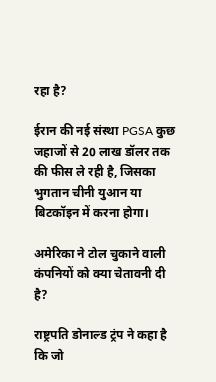रहा है?

ईरान की नई संस्था PGSA कुछ जहाजों से 20 लाख डॉलर तक की फीस ले रही है, जिसका भुगतान चीनी युआन या बिटकॉइन में करना होगा।

अमेरिका ने टोल चुकाने वाली कंपनियों को क्या चेतावनी दी है?

राष्ट्रपति डोनाल्ड ट्रंप ने कहा है कि जो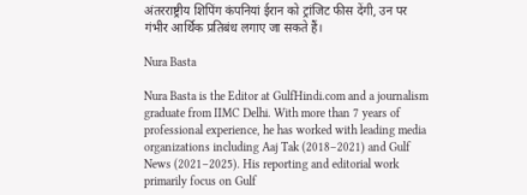अंतरराष्ट्रीय शिपिंग कंपनियां ईरान को ट्रांजिट फीस देंगी, उन पर गंभीर आर्थिक प्रतिबंध लगाए जा सकते हैं।

Nura Basta

Nura Basta is the Editor at GulfHindi.com and a journalism graduate from IIMC Delhi. With more than 7 years of professional experience, he has worked with leading media organizations including Aaj Tak (2018–2021) and Gulf News (2021–2025). His reporting and editorial work primarily focus on Gulf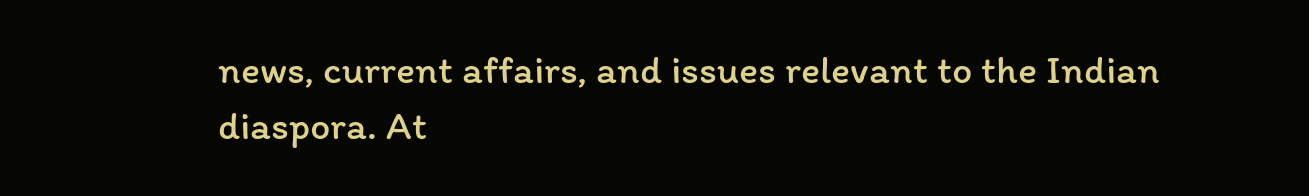news, current affairs, and issues relevant to the Indian diaspora. At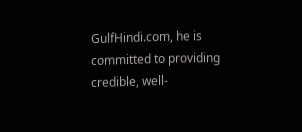GulfHindi.com, he is committed to providing credible, well-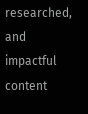researched, and impactful content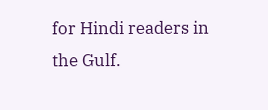for Hindi readers in the Gulf.